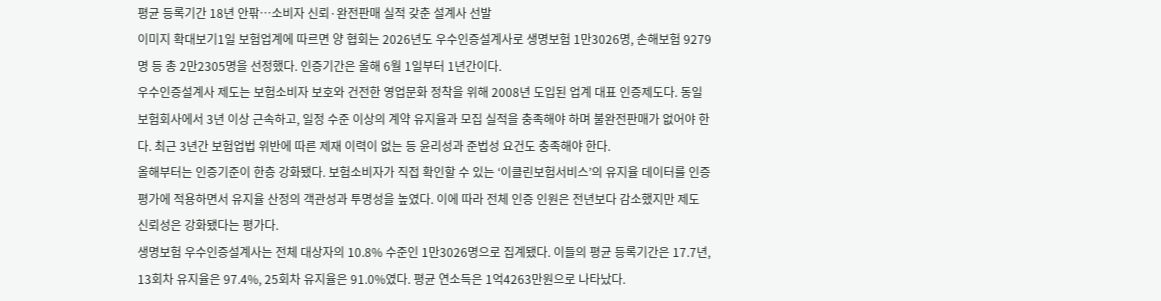평균 등록기간 18년 안팎…소비자 신뢰·완전판매 실적 갖춘 설계사 선발
이미지 확대보기1일 보험업계에 따르면 양 협회는 2026년도 우수인증설계사로 생명보험 1만3026명, 손해보험 9279명 등 총 2만2305명을 선정했다. 인증기간은 올해 6월 1일부터 1년간이다.
우수인증설계사 제도는 보험소비자 보호와 건전한 영업문화 정착을 위해 2008년 도입된 업계 대표 인증제도다. 동일 보험회사에서 3년 이상 근속하고, 일정 수준 이상의 계약 유지율과 모집 실적을 충족해야 하며 불완전판매가 없어야 한다. 최근 3년간 보험업법 위반에 따른 제재 이력이 없는 등 윤리성과 준법성 요건도 충족해야 한다.
올해부터는 인증기준이 한층 강화됐다. 보험소비자가 직접 확인할 수 있는 ‘이클린보험서비스’의 유지율 데이터를 인증 평가에 적용하면서 유지율 산정의 객관성과 투명성을 높였다. 이에 따라 전체 인증 인원은 전년보다 감소했지만 제도 신뢰성은 강화됐다는 평가다.
생명보험 우수인증설계사는 전체 대상자의 10.8% 수준인 1만3026명으로 집계됐다. 이들의 평균 등록기간은 17.7년, 13회차 유지율은 97.4%, 25회차 유지율은 91.0%였다. 평균 연소득은 1억4263만원으로 나타났다.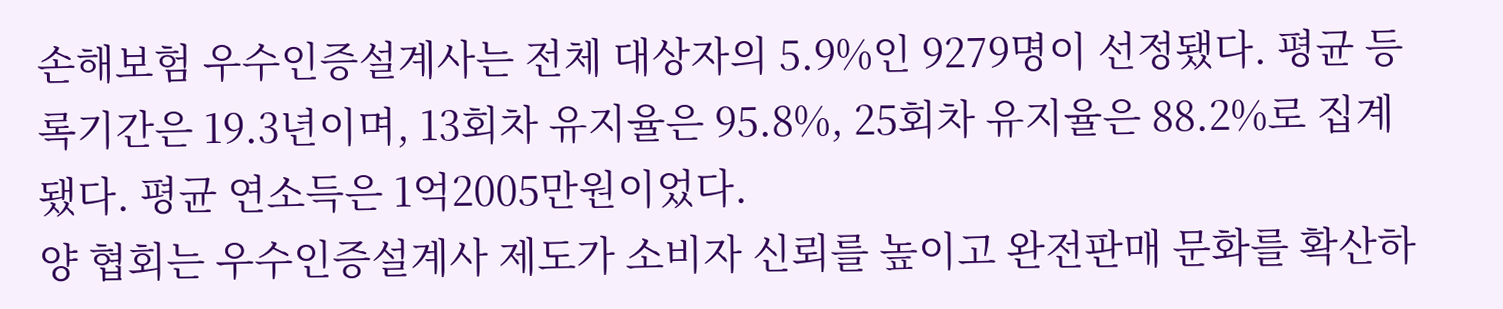손해보험 우수인증설계사는 전체 대상자의 5.9%인 9279명이 선정됐다. 평균 등록기간은 19.3년이며, 13회차 유지율은 95.8%, 25회차 유지율은 88.2%로 집계됐다. 평균 연소득은 1억2005만원이었다.
양 협회는 우수인증설계사 제도가 소비자 신뢰를 높이고 완전판매 문화를 확산하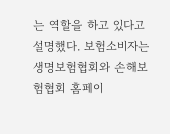는 역할을 하고 있다고 설명했다. 보험소비자는 생명보험협회와 손해보험협회 홈페이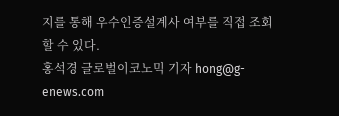지를 통해 우수인증설계사 여부를 직접 조회할 수 있다.
홍석경 글로벌이코노믹 기자 hong@g-enews.com